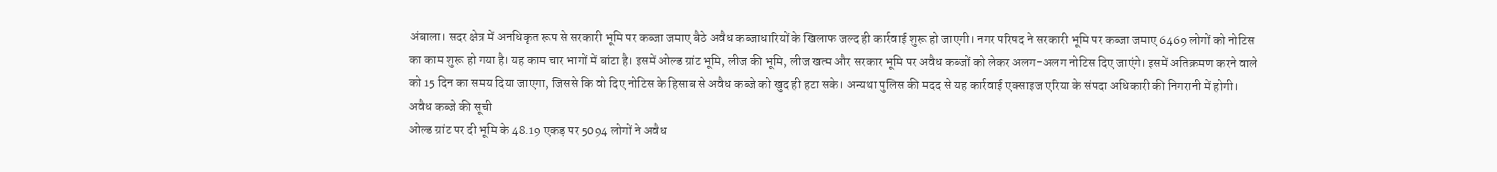अंबाला। सदर क्षेत्र में अनधिकृत रूप से सरकारी भूमि पर कब्जा जमाए बैठे अवैध कब्जाधारियों के खिलाफ जल्द ही कार्रवाई शुरू हो जाएगी। नगर परिषद ने सरकारी भूमि पर कब्जा जमाए 6469 लोगों को नोटिस का काम शुरू हो गया है। यह काम चार भागों में बांटा है। इसमें ओल्ड ग्रांट भूमि, लीज की भूमि, लीज खत्म और सरकार भूमि पर अवैध कब्जों को लेकर अलग-अलग नोटिस दिए जाएंगे। इसमें अतिक्रमण करने वाले को 15 दिन का समय दिया जाएगा, जिससे कि वो दिए नोटिस के हिसाब से अवैध कब्जे को खुद ही हटा सके। अन्यथा पुलिस की मदद से यह कार्रवाई एक्साइज एरिया के संपदा अधिकारी की निगरानी में होगी।
अवैध कब्जे की सूची
ओल्ड ग्रांट पर दी भूमि के 48.19 एकड़ पर 5094 लोगों ने अवैध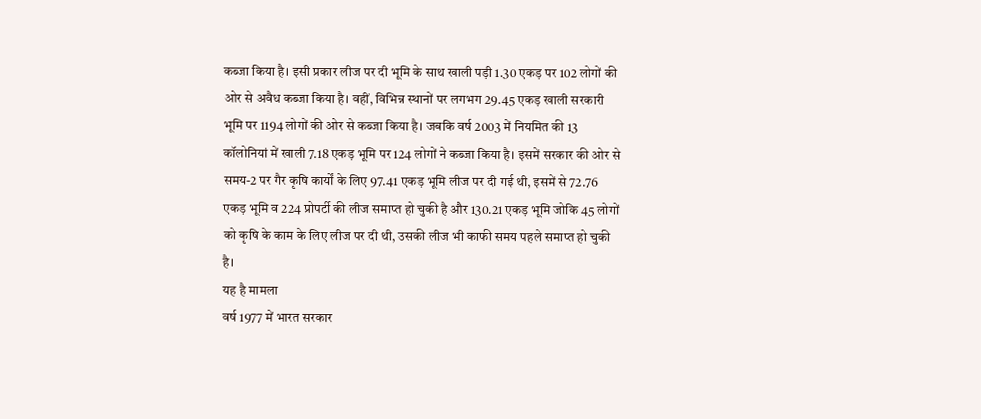कब्जा किया है। इसी प्रकार लीज पर दी भूमि के साथ खाली पड़ी 1.30 एकड़ पर 102 लोगों की ओर से अवैध कब्जा किया है। वहीं, विभिन्न स्थानों पर लगभग 29.45 एकड़ खाली सरकारी भूमि पर 1194 लोगों की ओर से कब्जा किया है। जबकि वर्ष 2003 में नियमित की 13 कॉलोनियां में खाली 7.18 एकड़ भूमि पर 124 लोगों ने कब्जा किया है। इसमें सरकार की ओर से समय-2 पर गैर कृषि कार्यों के लिए 97.41 एकड़ भूमि लीज पर दी गई थी, इसमें से 72.76 एकड़ भूमि व 224 प्रोपर्टी की लीज समाप्त हो चुकी है और 130.21 एकड़ भूमि जोकि 45 लोगों को कृषि के काम के लिए लीज पर दी थी, उसकी लीज भी काफी समय पहले समाप्त हो चुकी है।
यह है मामला
वर्ष 1977 में भारत सरकार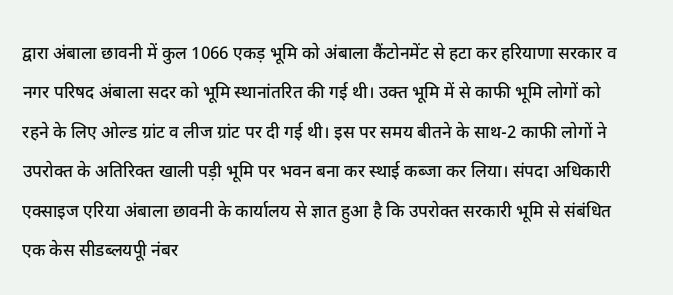द्वारा अंबाला छावनी में कुल 1066 एकड़ भूमि को अंबाला कैंटोनमेंट से हटा कर हरियाणा सरकार व नगर परिषद अंबाला सदर को भूमि स्थानांतरित की गई थी। उक्त भूमि में से काफी भूमि लोगों को रहने के लिए ओल्ड ग्रांट व लीज ग्रांट पर दी गई थी। इस पर समय बीतने के साथ-2 काफी लोगों ने उपरोक्त के अतिरिक्त खाली पड़ी भूमि पर भवन बना कर स्थाई कब्जा कर लिया। संपदा अधिकारी एक्साइज एरिया अंबाला छावनी के कार्यालय से ज्ञात हुआ है कि उपरोक्त सरकारी भूमि से संबंधित एक केस सीडब्लयपूी नंबर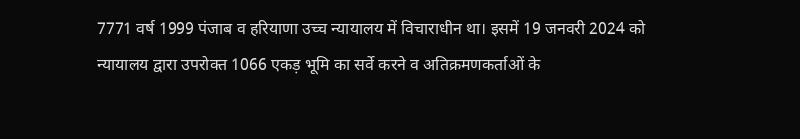7771 वर्ष 1999 पंजाब व हरियाणा उच्च न्यायालय में विचाराधीन था। इसमें 19 जनवरी 2024 को न्यायालय द्वारा उपरोक्त 1066 एकड़ भूमि का सर्वे करने व अतिक्रमणकर्ताओं के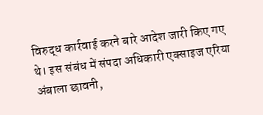विरुद्ध कार्रवाई करने बारे आदेश जारी किए गए थे। इस संबंध में संपदा अधिकारी एक्साइज एरिया अंबाला छावनी,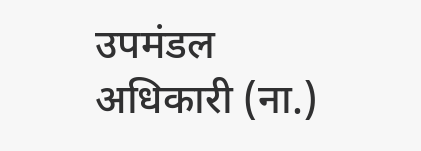उपमंडल अधिकारी (ना.)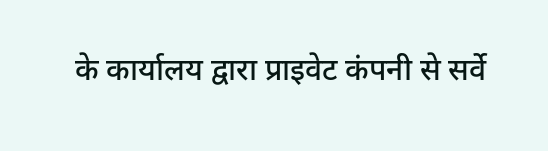के कार्यालय द्वारा प्राइवेट कंपनी से सर्वे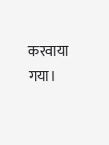करवाया गया।